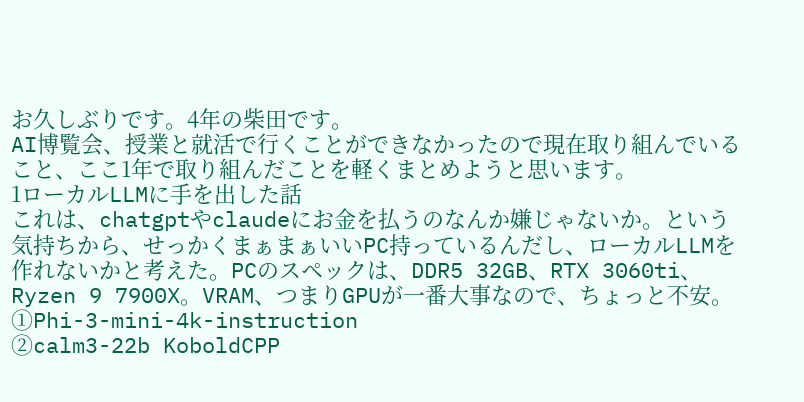お久しぶりです。4年の柴田です。
AI博覧会、授業と就活で行くことができなかったので現在取り組んでいること、ここ1年で取り組んだことを軽くまとめようと思います。
1ローカルLLMに手を出した話
これは、chatgptやclaudeにお金を払うのなんか嫌じゃないか。という気持ちから、せっかくまぁまぁいいPC持っているんだし、ローカルLLMを作れないかと考えた。PCのスペックは、DDR5 32GB、RTX 3060ti、Ryzen 9 7900X。VRAM、つまりGPUが一番大事なので、ちょっと不安。
①Phi-3-mini-4k-instruction
②calm3-22b KoboldCPP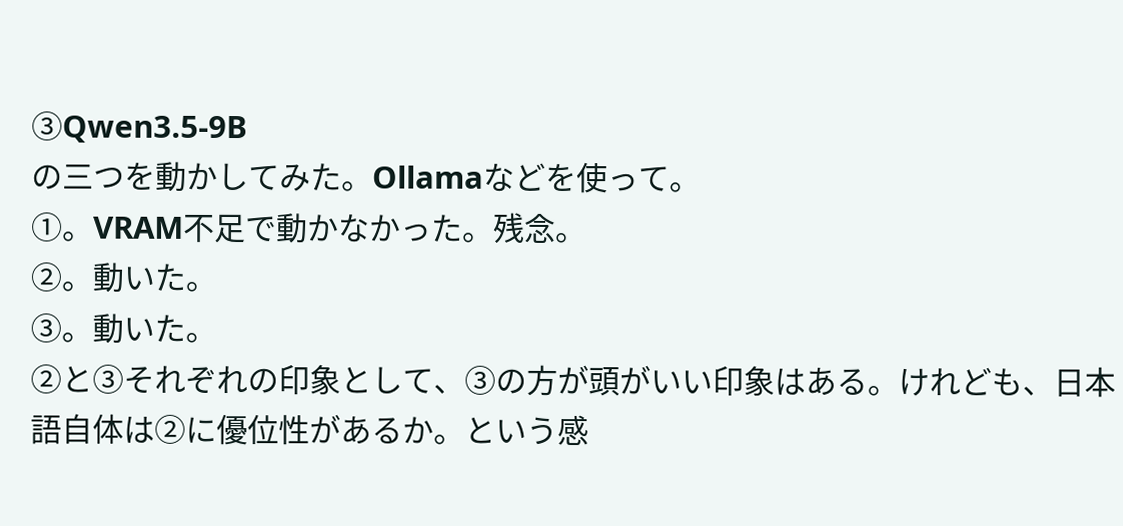③Qwen3.5-9B
の三つを動かしてみた。Ollamaなどを使って。
①。VRAM不足で動かなかった。残念。
②。動いた。
③。動いた。
②と③それぞれの印象として、③の方が頭がいい印象はある。けれども、日本語自体は②に優位性があるか。という感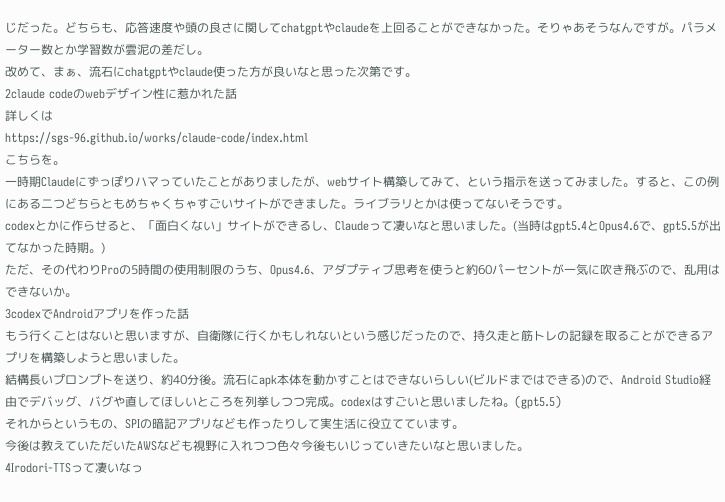じだった。どちらも、応答速度や頭の良さに関してchatgptやclaudeを上回ることができなかった。そりゃあそうなんですが。パラメーター数とか学習数が雲泥の差だし。
改めて、まぁ、流石にchatgptやclaude使った方が良いなと思った次第です。
2claude codeのwebデザイン性に惹かれた話
詳しくは
https://sgs-96.github.io/works/claude-code/index.html
こちらを。
一時期Claudeにずっぽりハマっていたことがありましたが、webサイト構築してみて、という指示を送ってみました。すると、この例にある二つどちらともめちゃくちゃすごいサイトができました。ライブラリとかは使ってないそうです。
codexとかに作らせると、「面白くない」サイトができるし、Claudeって凄いなと思いました。(当時はgpt5.4とOpus4.6で、gpt5.5が出てなかった時期。)
ただ、その代わりProの5時間の使用制限のうち、Opus4.6、アダプティブ思考を使うと約60パーセントが一気に吹き飛ぶので、乱用はできないか。
3codexでAndroidアプリを作った話
もう行くことはないと思いますが、自衛隊に行くかもしれないという感じだったので、持久走と筋トレの記録を取ることができるアプリを構築しようと思いました。
結構長いプロンプトを送り、約40分後。流石にapk本体を動かすことはできないらしい(ビルドまではできる)ので、Android Studio経由でデバッグ、バグや直してほしいところを列挙しつつ完成。codexはすごいと思いましたね。(gpt5.5)
それからというもの、SPIの暗記アプリなども作ったりして実生活に役立てています。
今後は教えていただいたAWSなども視野に入れつつ色々今後もいじっていきたいなと思いました。
4Irodori-TTSって凄いなっ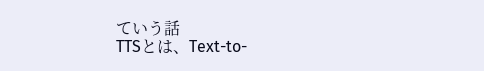ていう話
TTSとは、Text-to-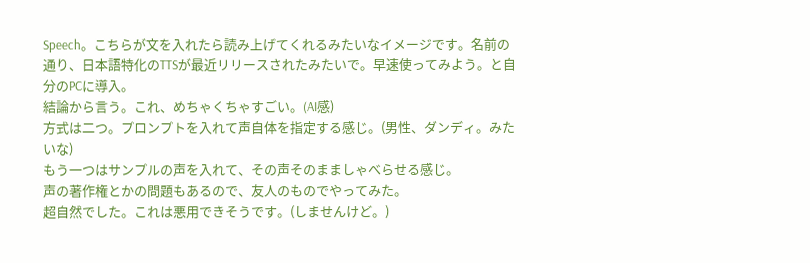Speech。こちらが文を入れたら読み上げてくれるみたいなイメージです。名前の通り、日本語特化のTTSが最近リリースされたみたいで。早速使ってみよう。と自分のPCに導入。
結論から言う。これ、めちゃくちゃすごい。(AI感)
方式は二つ。プロンプトを入れて声自体を指定する感じ。(男性、ダンディ。みたいな)
もう一つはサンプルの声を入れて、その声そのまましゃべらせる感じ。
声の著作権とかの問題もあるので、友人のものでやってみた。
超自然でした。これは悪用できそうです。(しませんけど。)